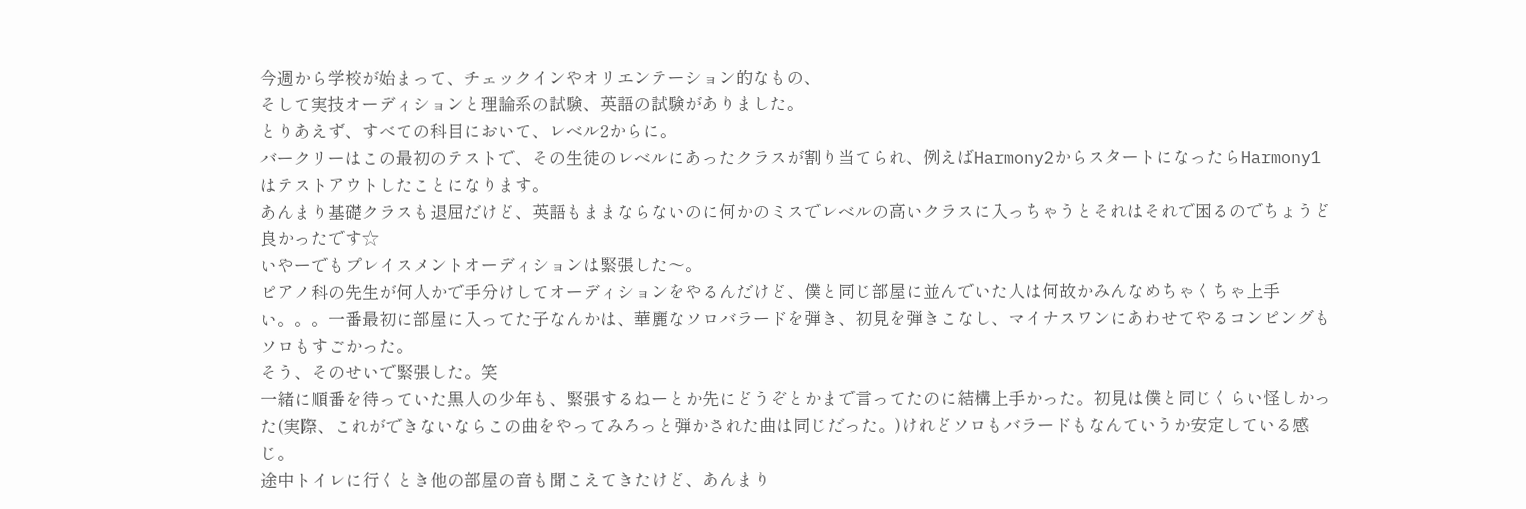今週から学校が始まって、チェックインやオリエンテーション的なもの、
そして実技オーディションと理論系の試験、英語の試験がありました。
とりあえず、すべての科目において、レベル2からに。
バークリーはこの最初のテストで、その生徒のレベルにあったクラスが割り当てられ、例えばHarmony2からスタートになったらHarmony1はテストアウトしたことになります。
あんまり基礎クラスも退屈だけど、英語もままならないのに何かのミスでレベルの高いクラスに入っちゃうとそれはそれで困るのでちょうど良かったです☆
いやーでもプレイスメントオーディションは緊張した〜。
ピアノ科の先生が何人かで手分けしてオーディションをやるんだけど、僕と同じ部屋に並んでいた人は何故かみんなめちゃくちゃ上手い。。。一番最初に部屋に入ってた子なんかは、華麗なソロバラードを弾き、初見を弾きこなし、マイナスワンにあわせてやるコンピングもソロもすごかった。
そう、そのせいで緊張した。笑
一緒に順番を待っていた黒人の少年も、緊張するねーとか先にどうぞとかまで言ってたのに結構上手かった。初見は僕と同じくらい怪しかった(実際、これができないならこの曲をやってみろっと弾かされた曲は同じだった。)けれどソロもバラードもなんていうか安定している感じ。
途中トイレに行くとき他の部屋の音も聞こえてきたけど、あんまり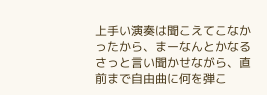上手い演奏は聞こえてこなかったから、まーなんとかなるさっと言い聞かせながら、直前まで自由曲に何を弾こ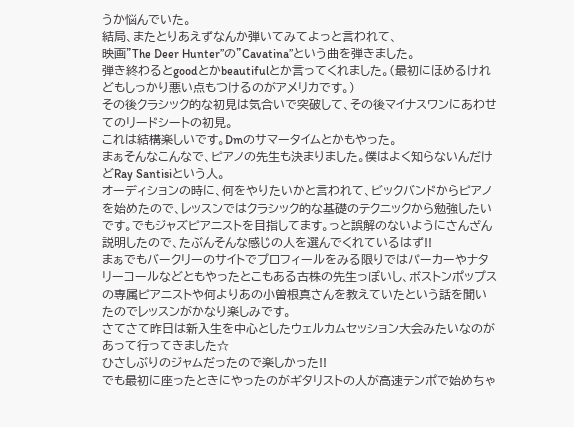うか悩んでいた。
結局、またとりあえずなんか弾いてみてよっと言われて、
映画”The Deer Hunter”の”Cavatina”という曲を弾きました。
弾き終わるとgoodとかbeautifulとか言ってくれました。(最初にほめるけれどもしっかり悪い点もつけるのがアメリカです。)
その後クラシック的な初見は気合いで突破して、その後マイナスワンにあわせてのリードシートの初見。
これは結構楽しいです。Dmのサマータイムとかもやった。
まぁそんなこんなで、ピアノの先生も決まりました。僕はよく知らないんだけどRay Santisiという人。
オーディションの時に、何をやりたいかと言われて、ビックバンドからピアノを始めたので、レッスンではクラシック的な基礎のテクニックから勉強したいです。でもジャズピアニストを目指してます。っと誤解のないようにさんざん説明したので、たぶんそんな感じの人を選んでくれているはず!!
まぁでもバークリーのサイトでプロフィールをみる限りではパーカーやナタリーコールなどともやったとこもある古株の先生っぽいし、ボストンポップスの専属ピアニストや何よりあの小曽根真さんを教えていたという話を聞いたのでレッスンがかなり楽しみです。
さてさて昨日は新入生を中心としたウェルカムセッション大会みたいなのがあって行ってきました☆
ひさしぶりのジャムだったので楽しかった!!
でも最初に座ったときにやったのがギタリストの人が高速テンポで始めちゃ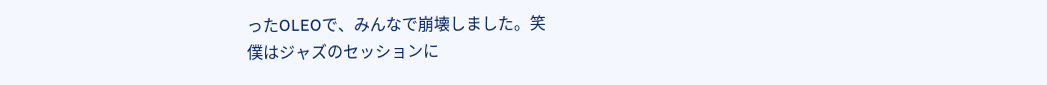ったOLEOで、みんなで崩壊しました。笑
僕はジャズのセッションに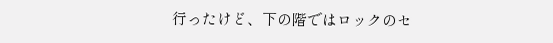行ったけど、下の階ではロックのセ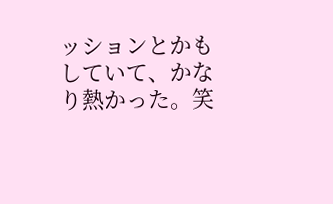ッションとかもしていて、かなり熱かった。笑